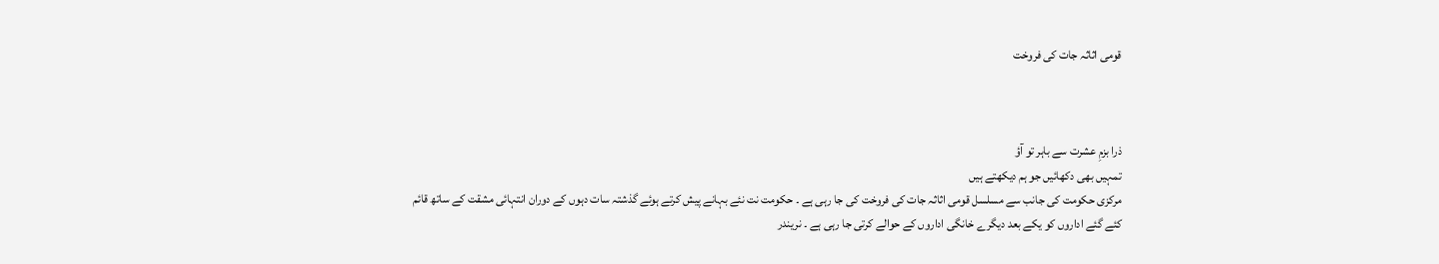قومی اثاثہ جات کی فروخت



ذرا بزمِ عشرت سے باہر تو آؤ
تمہیں بھی دکھائیں جو ہم دیکھتے ہیں
مرکزی حکومت کی جانب سے مسلسل قومی اثاثہ جات کی فروخت کی جا رہی ہے ۔ حکومت نت نئے بہانے پیش کرتے ہوئے گذشتہ سات دہوں کے دوران انتہائی مشقت کے ساتھ قائم کئے گئے اداروں کو یکے بعد دیگرے خانگی اداروں کے حوالے کرتی جا رہی ہے ۔ نریندر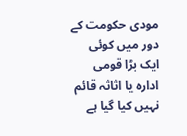مودی حکومت کے دور میں کوئی ایک بڑا قومی ادارہ یا اثاثہ قائم نہیں کیا گیا ہے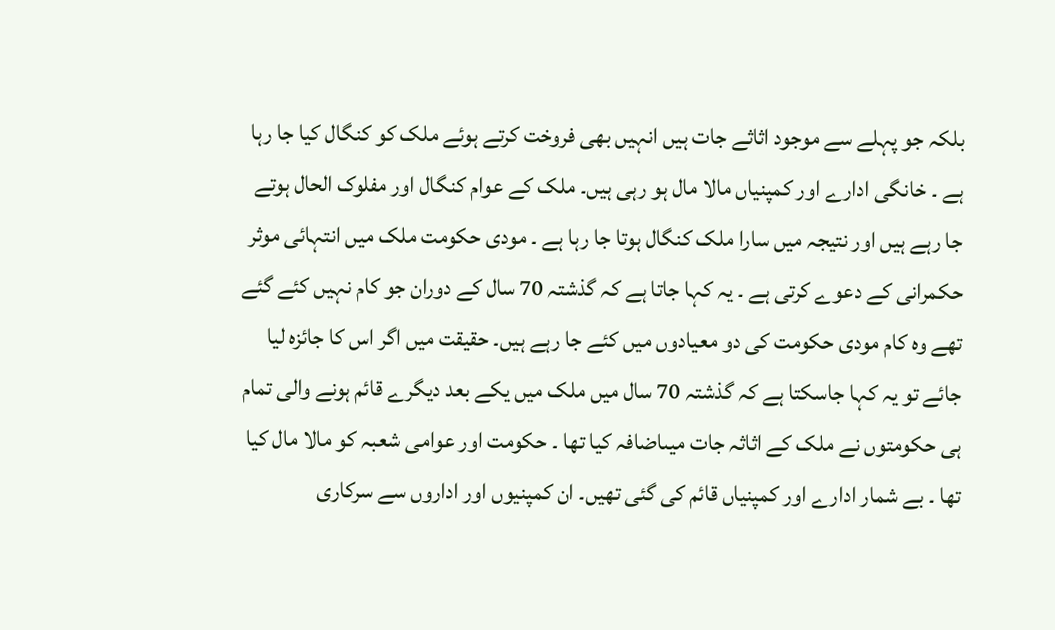بلکہ جو پہلے سے موجود اثاثے جات ہیں انہیں بھی فروخت کرتے ہوئے ملک کو کنگال کیا جا رہا ہے ۔ خانگی ادارے اور کمپنیاں مالا مال ہو رہی ہیں۔ ملک کے عوام کنگال اور مفلوک الحال ہوتے جا رہے ہیں اور نتیجہ میں سارا ملک کنگال ہوتا جا رہا ہے ۔ مودی حکومت ملک میں انتہائی موثر حکمرانی کے دعوے کرتی ہے ۔ یہ کہا جاتا ہے کہ گذشتہ 70 سال کے دوران جو کام نہیں کئے گئے تھے وہ کام مودی حکومت کی دو معیادوں میں کئے جا رہے ہیں۔ حقیقت میں اگر اس کا جائزہ لیا جائے تو یہ کہا جاسکتا ہے کہ گذشتہ 70 سال میں ملک میں یکے بعد دیگرے قائم ہونے والی تمام ہی حکومتوں نے ملک کے اثاثہ جات میںاضافہ کیا تھا ۔ حکومت اور عوامی شعبہ کو مالا مال کیا تھا ۔ بے شمار ادارے اور کمپنیاں قائم کی گئی تھیں۔ ان کمپنیوں اور اداروں سے سرکاری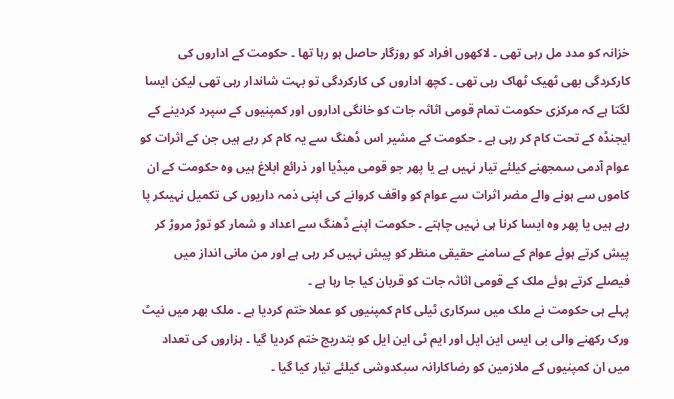خزانہ کو مدد مل رہی تھی ۔ لاکھوں افراد کو روزگار حاصل ہو رہا تھا ۔ حکومت کے اداروں کی کارکردگی بھی ٹھیک ٹھاک رہی تھی ۔ کچھ اداروں کی کارکردگی تو بہت شاندار رہی تھی لیکن ایسا لگتا ہے کہ مرکزی حکومت تمام قومی اثاثہ جات کو خانگی اداروں اور کمپنیوں کے سپرد کردینے کے ایجنڈہ کے تحت کام کر رہی ہے ۔ حکومت کے مشیر اس ڈھنگ سے یہ کام کر رہے ہیں جن کے اثرات کو عوام آدمی سمجھنے کیلئے تیار نہیں ہے یا پھر جو قومی میڈیا اور ذرائع ابلاغ ہیں وہ حکومت کے ان کاموں سے ہونے والے مضر اثرات سے عوام کو واقف کروانے کی اپنی ذمہ داریوں کی تکمیل نہیںکر پا رہے ہیں یا پھر وہ ایسا کرنا ہی نہیں چاہتے ۔ حکومت اپنے ڈھنگ سے اعداد و شمار کو توڑ مروڑ کر پیش کرتے ہوئے عوام کے سامنے حقیقی منظر کو پیش نہیں کر رہی ہے اور من مانی انداز میں فیصلے کرتے ہوئے ملک کے قومی اثاثہ جات کو قربان کیا جا رہا ہے ۔
پہلے ہی حکومت نے ملک میں سرکاری ٹیلی کام کمپنیوں کو عملا ختم کردیا ہے ۔ ملک بھر میں نیٹ ورک رکھنے والی بی ایس این ایل اور ایم ٹی این ایل کو بتدریج ختم کردیا گیا ۔ ہزاروں کی تعداد میں ان کمپنیوں کے ملازمین کو رضاکارانہ سبکدوشی کیلئے تیار کیا گیا ۔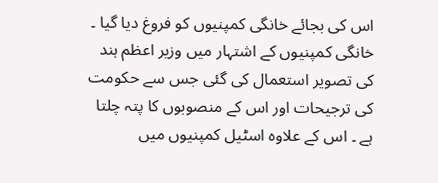اس کی بجائے خانگی کمپنیوں کو فروغ دیا گیا ۔ خانگی کمپنیوں کے اشتہار میں وزیر اعظم ہند کی تصویر استعمال کی گئی جس سے حکومت کی ترجیحات اور اس کے منصوبوں کا پتہ چلتا ہے ۔ اس کے علاوہ اسٹیل کمپنیوں میں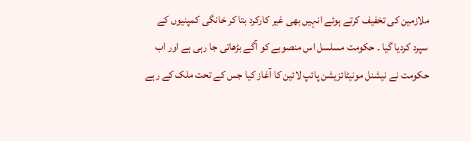ملازمین کی تخفیف کرتے ہوئے انہیں بھی غیر کارکرد بتا کر خانگی کمپنیوں کے سپرد کردیا گیا ۔ حکومت مسلسل اس منصوبے کو آگے بڑھاتی جا رہی ہے اور اب حکومت نے نیشنل مونیٹائزیشن پائپ لائین کا آغاز کیا جس کے تحت ملک کے رہے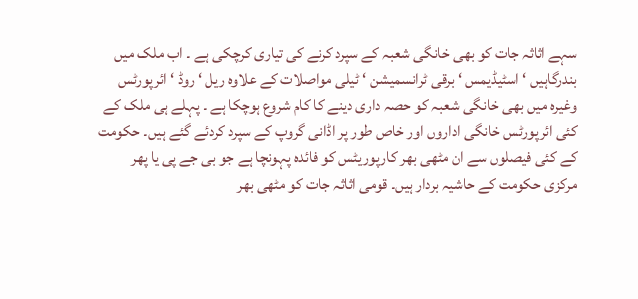سہے اثاثہ جات کو بھی خانگی شعبہ کے سپرد کرنے کی تیاری کرچکی ہے ۔ اب ملک میں بندرگاہیں ‘ اسٹیڈیمس ‘ برقی ٹرانسمیشن ‘ ٹیلی مواصلات کے علاوہ ریل ‘ روڈ ‘ ائرپورٹس وغیرہ میں بھی خانگی شعبہ کو حصہ داری دینے کا کام شروع ہوچکا ہے ۔ پہلے ہی ملک کے کئی ائرپورٹس خانگی اداروں اور خاص طور پر اڈانی گروپ کے سپرد کردئے گئے ہیں۔ حکومت کے کئی فیصلوں سے ان مٹھی بھر کارپوریٹس کو فائدہ پہونچا ہے جو بی جے پی یا پھر مرکزی حکومت کے حاشیہ بردار ہیں۔ قومی اثاثہ جات کو مٹھی بھر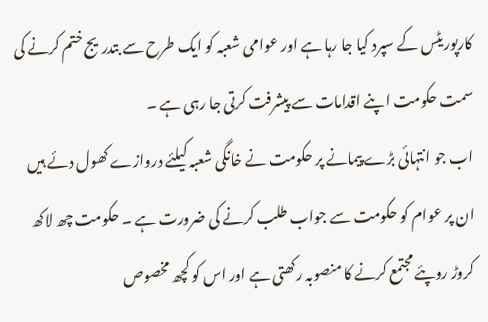کارپوریٹس کے سپرد کیا جا رہا ہے اور عوامی شعبہ کو ایک طرح سے بتدریج ختم کرنے کی سمت حکومت اپنے اقدامات سے پیشرفت کرتی جا رہی ہے ۔
اب جو انتہائی بڑے پیمانے پر حکومت نے خانگی شعبہ کیلئے دروازے کھول دئے ہیں ان پر عوام کو حکومت سے جواب طلب کرنے کی ضرورت ہے ۔ حکومت چھ لاکھ کروڑ روپئے مجتمع کرنے کا منصوبہ رکھتی ہے اور اس کو کچھ مخصوص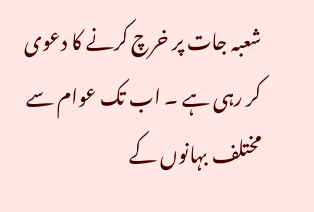شعبہ جات پر خرچ کرنے کا دعوی کر رہی ہے ۔ اب تک عوام سے مختلف بہانوں کے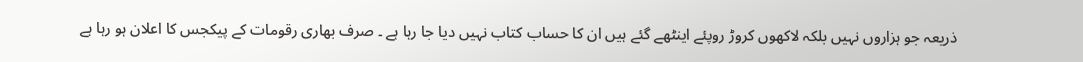ذریعہ جو ہزاروں نہیں بلکہ لاکھوں کروڑ روپئے اینٹھے گئے ہیں ان کا حساب کتاب نہیں دیا جا رہا ہے ۔ صرف بھاری رقومات کے پیکجس کا اعلان ہو رہا ہے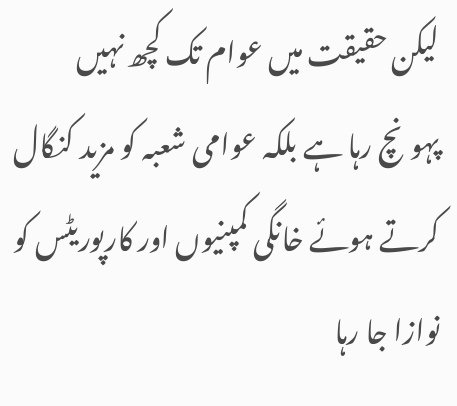لیکن حقیقت میں عوام تک کچھ نہیں پہونچ رہا ہے بلکہ عوامی شعبہ کو مزید کنگال کرتے ہوئے خانگی کمپنیوں اور کارپوریٹس کو نوازا جا رہا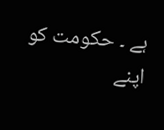ہے ۔ حکومت کو اپنے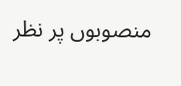منصوبوں پر نظر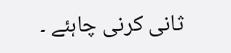ثانی کرنی چاہئے ۔